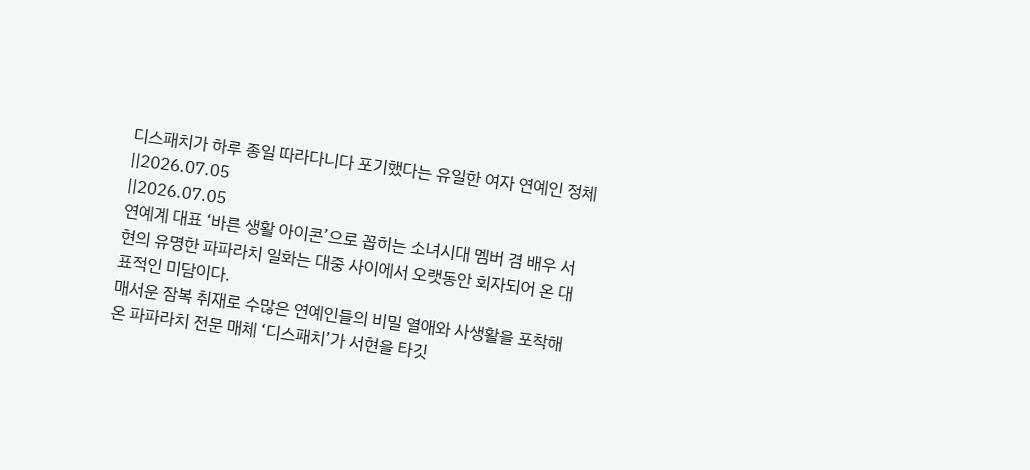디스패치가 하루 종일 따라다니다 포기했다는 유일한 여자 연예인 정체
||2026.07.05
||2026.07.05
연예계 대표 ‘바른 생활 아이콘’으로 꼽히는 소녀시대 멤버 겸 배우 서현의 유명한 파파라치 일화는 대중 사이에서 오랫동안 회자되어 온 대표적인 미담이다.
매서운 잠복 취재로 수많은 연예인들의 비밀 열애와 사생활을 포착해 온 파파라치 전문 매체 ‘디스패치’가 서현을 타깃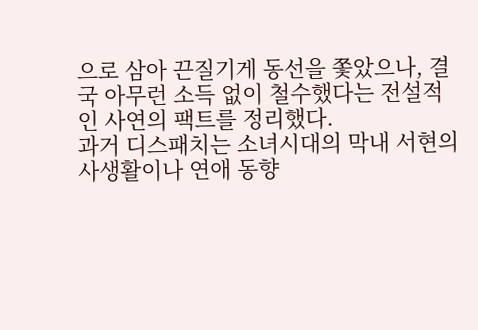으로 삼아 끈질기게 동선을 쫓았으나, 결국 아무런 소득 없이 철수했다는 전설적인 사연의 팩트를 정리했다.
과거 디스패치는 소녀시대의 막내 서현의 사생활이나 연애 동향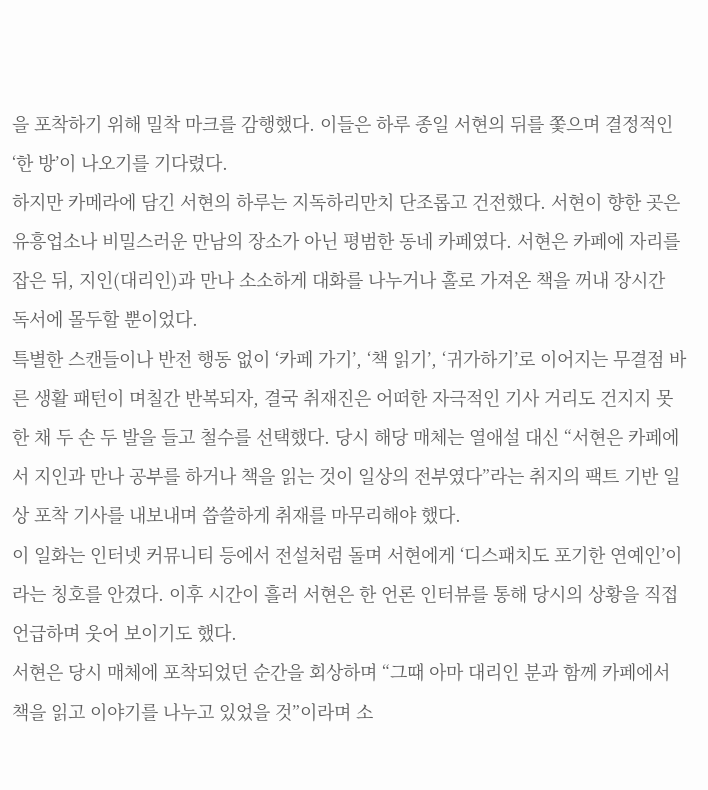을 포착하기 위해 밀착 마크를 감행했다. 이들은 하루 종일 서현의 뒤를 쫓으며 결정적인 ‘한 방’이 나오기를 기다렸다.
하지만 카메라에 담긴 서현의 하루는 지독하리만치 단조롭고 건전했다. 서현이 향한 곳은 유흥업소나 비밀스러운 만남의 장소가 아닌 평범한 동네 카페였다. 서현은 카페에 자리를 잡은 뒤, 지인(대리인)과 만나 소소하게 대화를 나누거나 홀로 가져온 책을 꺼내 장시간 독서에 몰두할 뿐이었다.
특별한 스캔들이나 반전 행동 없이 ‘카페 가기’, ‘책 읽기’, ‘귀가하기’로 이어지는 무결점 바른 생활 패턴이 며칠간 반복되자, 결국 취재진은 어떠한 자극적인 기사 거리도 건지지 못한 채 두 손 두 발을 들고 철수를 선택했다. 당시 해당 매체는 열애설 대신 “서현은 카페에서 지인과 만나 공부를 하거나 책을 읽는 것이 일상의 전부였다”라는 취지의 팩트 기반 일상 포착 기사를 내보내며 씁쓸하게 취재를 마무리해야 했다.
이 일화는 인터넷 커뮤니티 등에서 전설처럼 돌며 서현에게 ‘디스패치도 포기한 연예인’이라는 칭호를 안겼다. 이후 시간이 흘러 서현은 한 언론 인터뷰를 통해 당시의 상황을 직접 언급하며 웃어 보이기도 했다.
서현은 당시 매체에 포착되었던 순간을 회상하며 “그때 아마 대리인 분과 함께 카페에서 책을 읽고 이야기를 나누고 있었을 것”이라며 소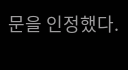문을 인정했다.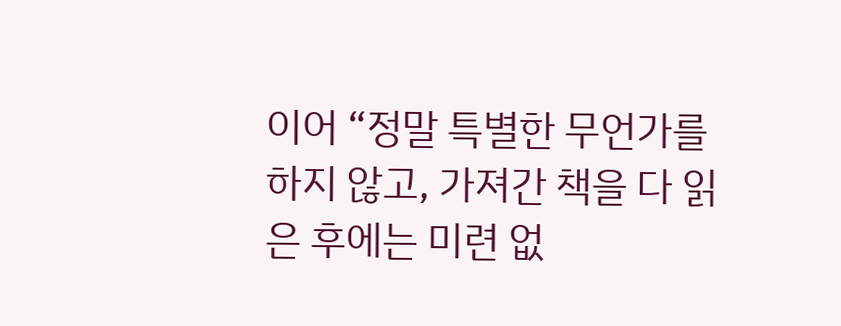이어 “정말 특별한 무언가를 하지 않고, 가져간 책을 다 읽은 후에는 미련 없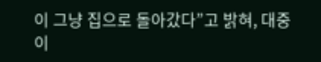이 그냥 집으로 돌아갔다”고 밝혀, 대중이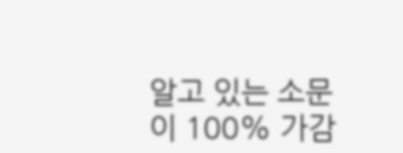알고 있는 소문이 100% 가감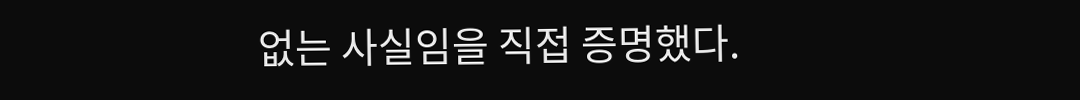없는 사실임을 직접 증명했다.